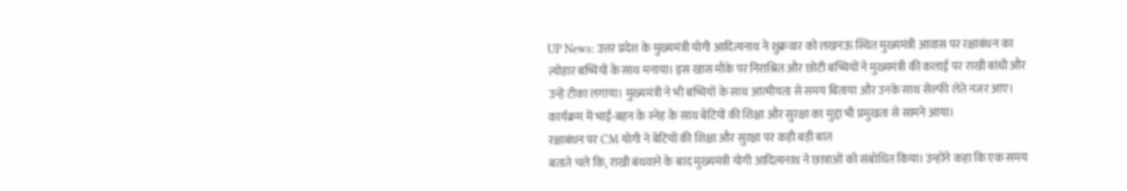UP News: उत्तर प्रदेश के मुख्यमंत्री योगी आदित्यनाथ ने शुक्रवार को लखनऊ स्थित मुख्यमंत्री आवास पर रक्षाबंधन का त्योहार बच्चियों के साथ मनाया। इस खास मौके पर निराश्रित और छोटी बच्चियों ने मुख्यमंत्री की कलाई पर राखी बांधी और उन्हें टीका लगाया। मुख्यमंत्री ने भी बच्चियों के साथ आत्मीयता से समय बिताया और उनके साथ सेल्फी लेते नजर आए। कार्यक्रम में भाई-बहन के स्नेह के साथ बेटियों की शिक्षा और सुरक्षा का मुद्दा भी प्रमुखता से सामने आया।
रक्षाबंधन पर CM योगी ने बेटियों की शिक्षा और सुरक्षा पर कही बड़ी बात
बताते चले कि, राखी बंधवाने के बाद मुख्यमंत्री योगी आदित्यनाथ ने छात्राओं को संबोधित किया। उन्होंने कहा कि एक समय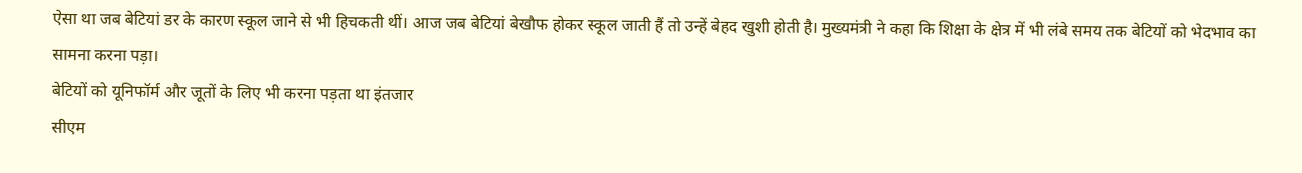ऐसा था जब बेटियां डर के कारण स्कूल जाने से भी हिचकती थीं। आज जब बेटियां बेखौफ होकर स्कूल जाती हैं तो उन्हें बेहद खुशी होती है। मुख्यमंत्री ने कहा कि शिक्षा के क्षेत्र में भी लंबे समय तक बेटियों को भेदभाव का सामना करना पड़ा।
बेटियों को यूनिफॉर्म और जूतों के लिए भी करना पड़ता था इंतजार
सीएम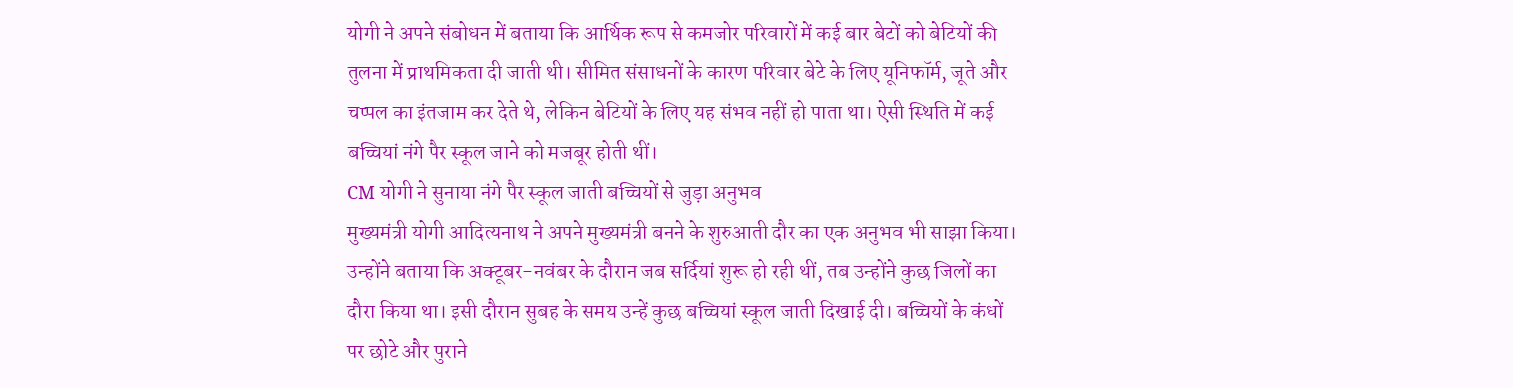योगी ने अपने संबोधन में बताया कि आर्थिक रूप से कमजोर परिवारों में कई बार बेटों को बेटियों की तुलना में प्राथमिकता दी जाती थी। सीमित संसाधनों के कारण परिवार बेटे के लिए यूनिफॉर्म, जूते और चप्पल का इंतजाम कर देते थे, लेकिन बेटियों के लिए यह संभव नहीं हो पाता था। ऐसी स्थिति में कई बच्चियां नंगे पैर स्कूल जाने को मजबूर होती थीं।
CM योगी ने सुनाया नंगे पैर स्कूल जाती बच्चियों से जुड़ा अनुभव
मुख्यमंत्री योगी आदित्यनाथ ने अपने मुख्यमंत्री बनने के शुरुआती दौर का एक अनुभव भी साझा किया। उन्होंने बताया कि अक्टूबर-नवंबर के दौरान जब सर्दियां शुरू हो रही थीं, तब उन्होंने कुछ जिलों का दौरा किया था। इसी दौरान सुबह के समय उन्हें कुछ बच्चियां स्कूल जाती दिखाई दी। बच्चियों के कंधों पर छोटे और पुराने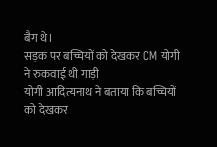बैग थे।
सड़क पर बच्चियों को देखकर CM योगी ने रुकवाई थी गाड़ी
योगी आदित्यनाथ ने बताया कि बच्चियों को देखकर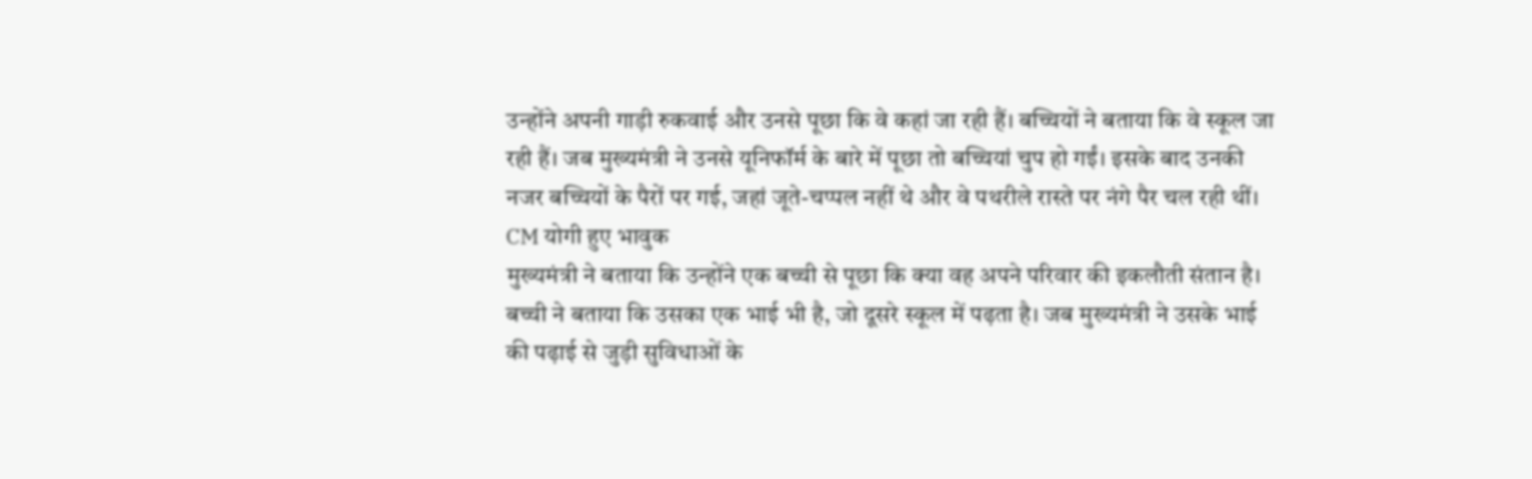उन्होंने अपनी गाड़ी रुकवाई और उनसे पूछा कि वे कहां जा रही हैं। बच्चियों ने बताया कि वे स्कूल जा रही हैं। जब मुख्यमंत्री ने उनसे यूनिफॉर्म के बारे में पूछा तो बच्चियां चुप हो गईं। इसके बाद उनकी नजर बच्चियों के पैरों पर गई, जहां जूते-चप्पल नहीं थे और वे पथरीले रास्ते पर नंगे पैर चल रही थीं।
CM योगी हुए भावुक
मुख्यमंत्री ने बताया कि उन्होंने एक बच्ची से पूछा कि क्या वह अपने परिवार की इकलौती संतान है। बच्ची ने बताया कि उसका एक भाई भी है, जो दूसरे स्कूल में पढ़ता है। जब मुख्यमंत्री ने उसके भाई की पढ़ाई से जुड़ी सुविधाओं के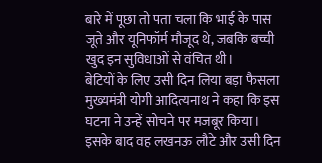बारे में पूछा तो पता चला कि भाई के पास जूते और यूनिफॉर्म मौजूद थे, जबकि बच्ची खुद इन सुविधाओं से वंचित थी।
बेटियों के लिए उसी दिन लिया बड़ा फैसला
मुख्यमंत्री योगी आदित्यनाथ ने कहा कि इस घटना ने उन्हें सोचने पर मजबूर किया। इसके बाद वह लखनऊ लौटे और उसी दिन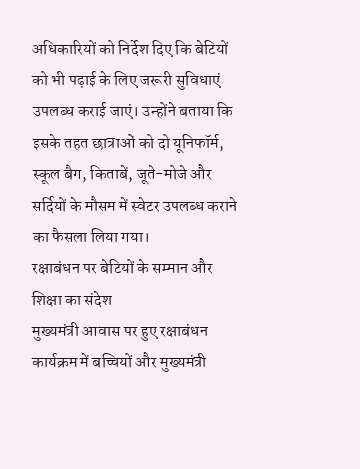अधिकारियों को निर्देश दिए कि बेटियों को भी पढ़ाई के लिए जरूरी सुविधाएं उपलब्ध कराई जाएं। उन्होंने बताया कि इसके तहत छात्राओं को दो यूनिफॉर्म, स्कूल बैग, किताबें, जूते-मोजे और सर्दियों के मौसम में स्वेटर उपलब्ध कराने का फैसला लिया गया।
रक्षाबंधन पर बेटियों के सम्मान और शिक्षा का संदेश
मुख्यमंत्री आवास पर हुए रक्षाबंधन कार्यक्रम में बच्चियों और मुख्यमंत्री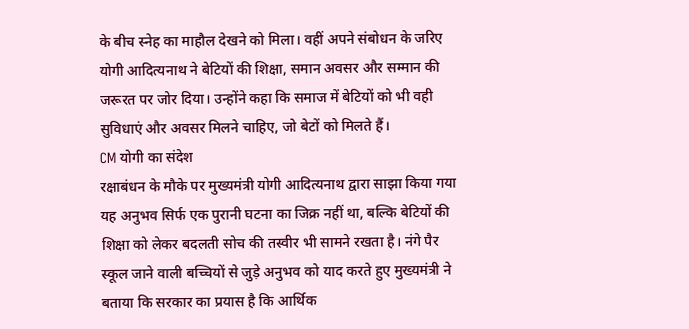के बीच स्नेह का माहौल देखने को मिला। वहीं अपने संबोधन के जरिए योगी आदित्यनाथ ने बेटियों की शिक्षा, समान अवसर और सम्मान की जरूरत पर जोर दिया। उन्होंने कहा कि समाज में बेटियों को भी वही सुविधाएं और अवसर मिलने चाहिए, जो बेटों को मिलते हैं।
CM योगी का संदेश
रक्षाबंधन के मौके पर मुख्यमंत्री योगी आदित्यनाथ द्वारा साझा किया गया यह अनुभव सिर्फ एक पुरानी घटना का जिक्र नहीं था, बल्कि बेटियों की शिक्षा को लेकर बदलती सोच की तस्वीर भी सामने रखता है। नंगे पैर स्कूल जाने वाली बच्चियों से जुड़े अनुभव को याद करते हुए मुख्यमंत्री ने बताया कि सरकार का प्रयास है कि आर्थिक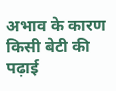अभाव के कारण किसी बेटी की पढ़ाई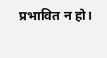प्रभावित न हो।